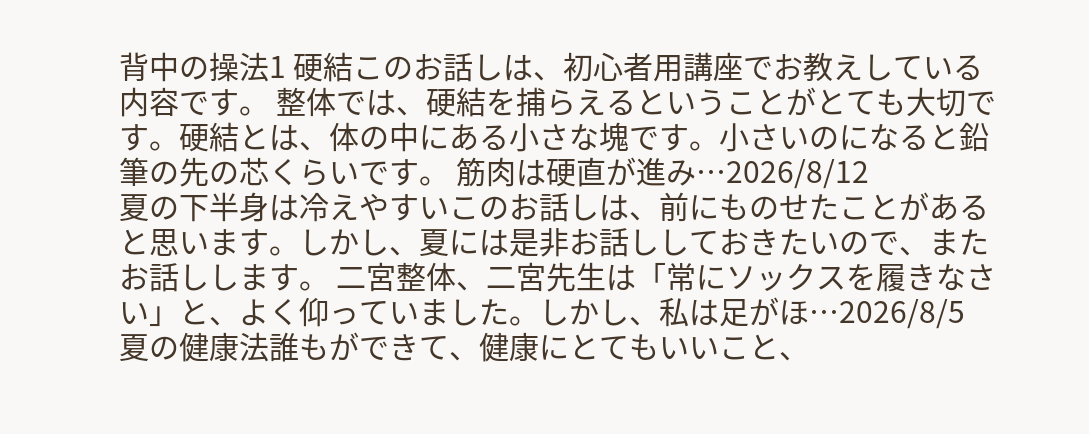背中の操法1 硬結このお話しは、初心者用講座でお教えしている内容です。 整体では、硬結を捕らえるということがとても大切です。硬結とは、体の中にある小さな塊です。小さいのになると鉛筆の先の芯くらいです。 筋肉は硬直が進み…2026/8/12
夏の下半身は冷えやすいこのお話しは、前にものせたことがあると思います。しかし、夏には是非お話ししておきたいので、またお話しします。 二宮整体、二宮先生は「常にソックスを履きなさい」と、よく仰っていました。しかし、私は足がほ…2026/8/5
夏の健康法誰もができて、健康にとてもいいこと、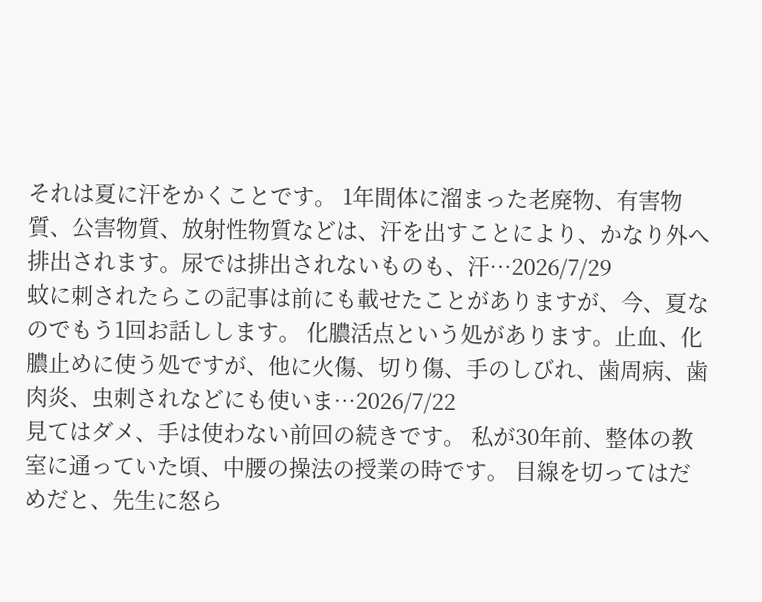それは夏に汗をかくことです。 1年間体に溜まった老廃物、有害物質、公害物質、放射性物質などは、汗を出すことにより、かなり外へ排出されます。尿では排出されないものも、汗…2026/7/29
蚊に刺されたらこの記事は前にも載せたことがありますが、今、夏なのでもう1回お話しします。 化膿活点という処があります。止血、化膿止めに使う処ですが、他に火傷、切り傷、手のしびれ、歯周病、歯肉炎、虫刺されなどにも使いま…2026/7/22
見てはダメ、手は使わない前回の続きです。 私が30年前、整体の教室に通っていた頃、中腰の操法の授業の時です。 目線を切ってはだめだと、先生に怒ら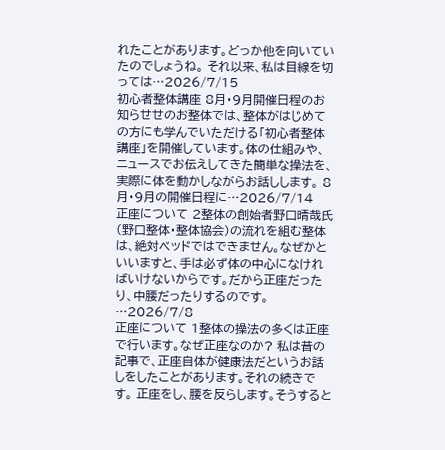れたことがあります。どっか他を向いていたのでしょうね。 それ以来、私は目線を切っては…2026/7/15
初心者整体講座 8月・9月開催日程のお知らせせのお整体では、整体がはじめての方にも学んでいただける「初心者整体講座」を開催しています。体の仕組みや、ニュースでお伝えしてきた簡単な操法を、実際に体を動かしながらお話しします。 8月・9月の開催日程に…2026/7/14
正座について 2整体の創始者野口晴哉氏(野口整体・整体協会)の流れを組む整体は、絶対ベッドではできません。なぜかといいますと、手は必ず体の中心になければいけないからです。だから正座だったり、中腰だったりするのです。 …2026/7/8
正座について 1整体の操法の多くは正座で行います。なぜ正座なのか? 私は昔の記事で、正座自体が健康法だというお話しをしたことがあります。それの続きです。 正座をし、腰を反らします。そうすると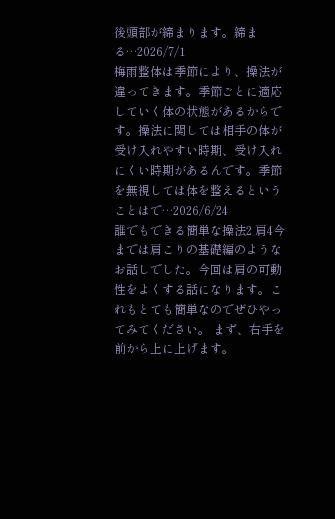後頭部が締まります。締まる…2026/7/1
梅雨整体は季節により、操法が違ってきます。季節ごとに適応していく体の状態があるからです。操法に関しては相手の体が受け入れやすい時期、受け入れにくい時期があるんです。季節を無視しては体を整えるということはで…2026/6/24
誰でもできる簡単な操法2 肩4今までは肩こりの基礎編のようなお話しでした。今回は肩の可動性をよくする話になります。これもとても簡単なのでぜひやってみてください。 まず、右手を前から上に上げます。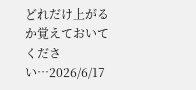どれだけ上がるか覚えておいてください…2026/6/17